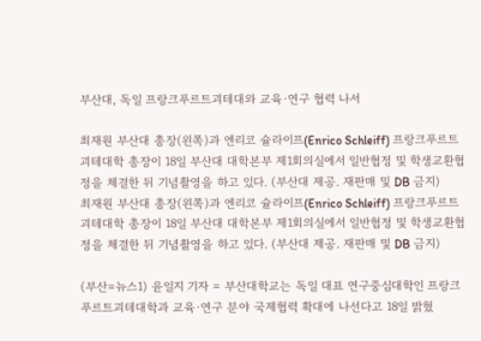부산대, 독일 프랑크푸르트괴테대와 교육·연구 협력 나서

최재원 부산대 총장(왼쪽)과 엔리코 슐라이프(Enrico Schleiff) 프랑크푸르트괴테대학 총장이 18일 부산대 대학본부 제1회의실에서 일반협정 및 학생교환협정을 체결한 뒤 기념촬영을 하고 있다. (부산대 제공. 재판매 및 DB 금지)
최재원 부산대 총장(왼쪽)과 엔리코 슐라이프(Enrico Schleiff) 프랑크푸르트괴테대학 총장이 18일 부산대 대학본부 제1회의실에서 일반협정 및 학생교환협정을 체결한 뒤 기념촬영을 하고 있다. (부산대 제공. 재판매 및 DB 금지)

(부산=뉴스1) 윤일지 기자 = 부산대학교는 독일 대표 연구중심대학인 프랑크푸르트괴테대학과 교육·연구 분야 국제협력 확대에 나선다고 18일 밝혔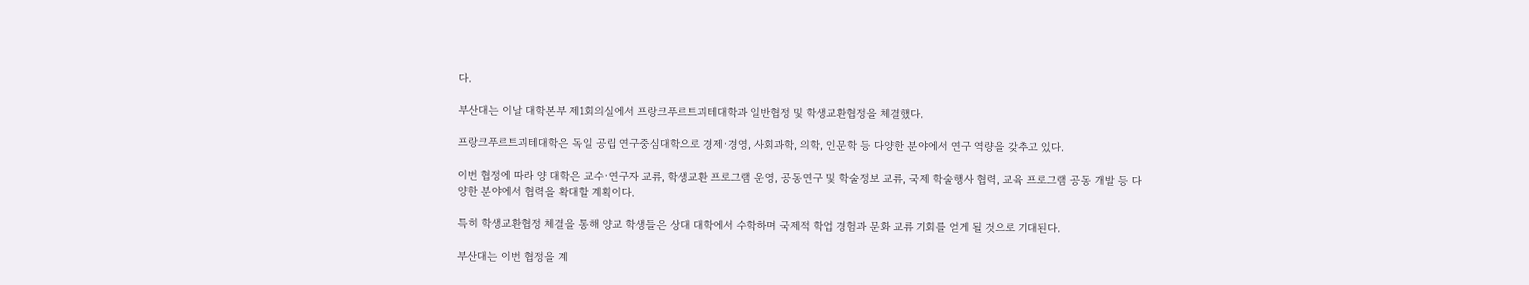다.

부산대는 이날 대학본부 제1회의실에서 프랑크푸르트괴테대학과 일반협정 및 학생교환협정을 체결했다.

프랑크푸르트괴테대학은 독일 공립 연구중심대학으로 경제·경영, 사회과학, 의학, 인문학 등 다양한 분야에서 연구 역량을 갖추고 있다.

이번 협정에 따라 양 대학은 교수·연구자 교류, 학생교환 프로그램 운영, 공동연구 및 학술정보 교류, 국제 학술행사 협력, 교육 프로그램 공동 개발 등 다양한 분야에서 협력을 확대할 계획이다.

특히 학생교환협정 체결을 통해 양교 학생들은 상대 대학에서 수학하며 국제적 학업 경험과 문화 교류 기회를 얻게 될 것으로 기대된다.

부산대는 이번 협정을 계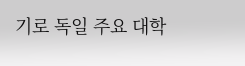기로 독일 주요 대학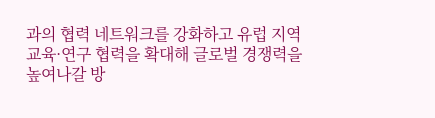과의 협력 네트워크를 강화하고 유럽 지역 교육·연구 협력을 확대해 글로벌 경쟁력을 높여나갈 방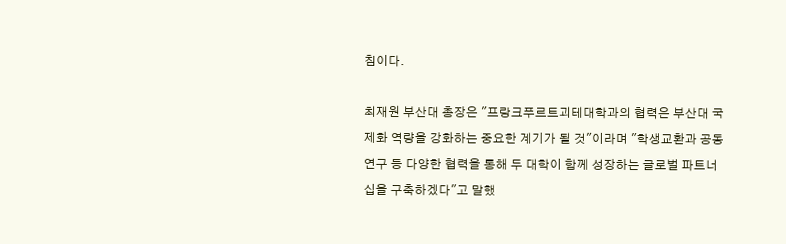침이다.

최재원 부산대 총장은 "프랑크푸르트괴테대학과의 협력은 부산대 국제화 역량을 강화하는 중요한 계기가 될 것"이라며 "학생교환과 공동연구 등 다양한 협력을 통해 두 대학이 함께 성장하는 글로벌 파트너십을 구축하겠다"고 말했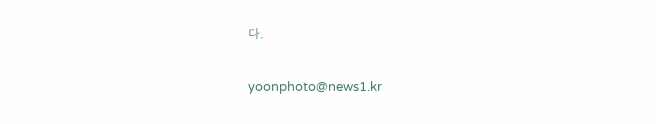다.

yoonphoto@news1.kr